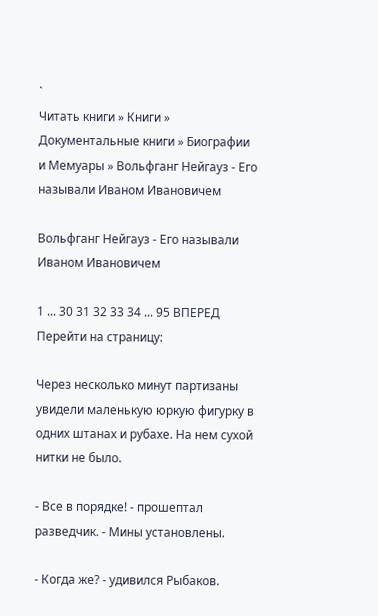`
Читать книги » Книги » Документальные книги » Биографии и Мемуары » Вольфганг Нейгауз - Его называли Иваном Ивановичем

Вольфганг Нейгауз - Его называли Иваном Ивановичем

1 ... 30 31 32 33 34 ... 95 ВПЕРЕД
Перейти на страницу:

Через несколько минут партизаны увидели маленькую юркую фигурку в одних штанах и рубахе. На нем сухой нитки не было.

- Все в порядке! - прошептал разведчик. - Мины установлены.

- Когда же? - удивился Рыбаков.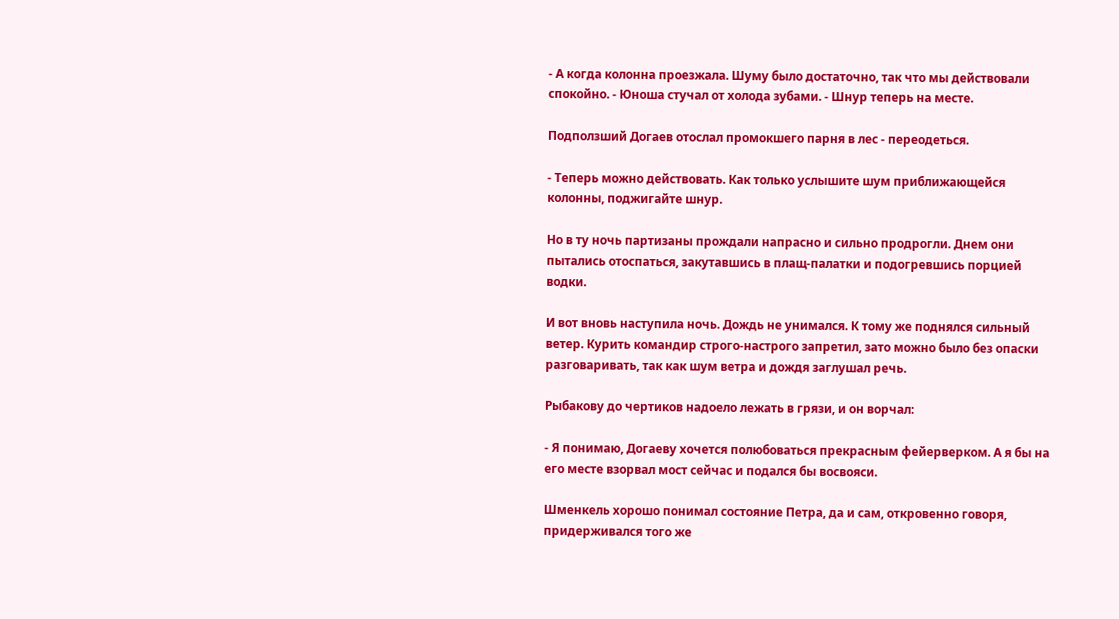- А когда колонна проезжала. Шуму было достаточно, так что мы действовали спокойно. - Юноша стучал от холода зубами. - Шнур теперь на месте.

Подползший Догаев отослал промокшего парня в лес - переодеться.

- Теперь можно действовать. Как только услышите шум приближающейся колонны, поджигайте шнур.

Но в ту ночь партизаны прождали напрасно и сильно продрогли. Днем они пытались отоспаться, закутавшись в плащ-палатки и подогревшись порцией водки.

И вот вновь наступила ночь. Дождь не унимался. К тому же поднялся сильный ветер. Курить командир строго-настрого запретил, зато можно было без опаски разговаривать, так как шум ветра и дождя заглушал речь.

Рыбакову до чертиков надоело лежать в грязи, и он ворчал:

- Я понимаю, Догаеву хочется полюбоваться прекрасным фейерверком. А я бы на его месте взорвал мост сейчас и подался бы восвояси.

Шменкель хорошо понимал состояние Петра, да и сам, откровенно говоря, придерживался того же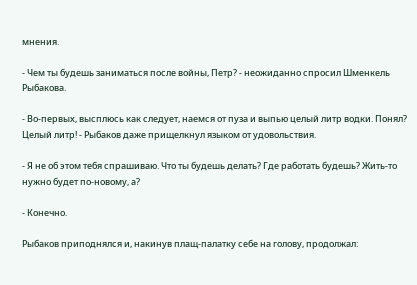мнения.

- Чем ты будешь заниматься после войны, Петр? - неожиданно спросил Шменкель Рыбакова.

- Во-первых, высплюсь как следует, наемся от пуза и выпью целый литр водки. Понял? Целый литр! - Рыбаков даже прищелкнул языком от удовольствия.

- Я не об этом тебя спрашиваю. Что ты будешь делать? Где работать будешь? Жить-то нужно будет по-новому, а?

- Конечно.

Рыбаков приподнялся и, накинув плащ-палатку себе на голову, продолжал: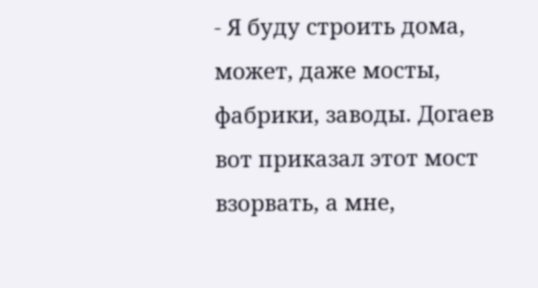- Я буду строить дома, может, даже мосты, фабрики, заводы. Догаев вот приказал этот мост взорвать, а мне,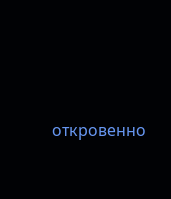откровенно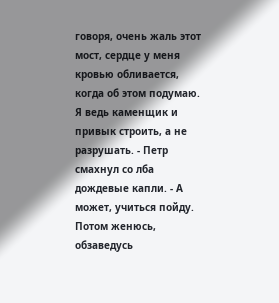говоря, очень жаль этот мост, сердце у меня кровью обливается, когда об этом подумаю. Я ведь каменщик и привык строить, а не разрушать. - Петр смахнул со лба дождевые капли. - А может, учиться пойду. Потом женюсь, обзаведусь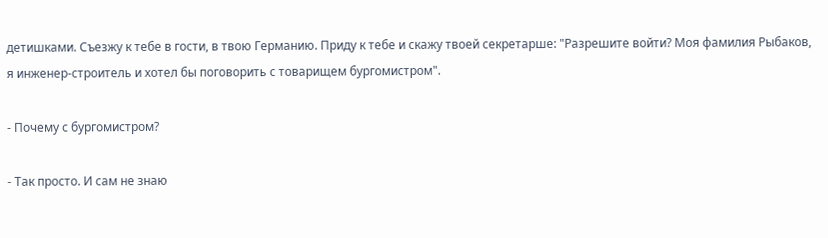детишками. Съезжу к тебе в гости, в твою Германию. Приду к тебе и скажу твоей секретарше: "Разрешите войти? Моя фамилия Рыбаков, я инженер-строитель и хотел бы поговорить с товарищем бургомистром".

- Почему с бургомистром?

- Так просто. И сам не знаю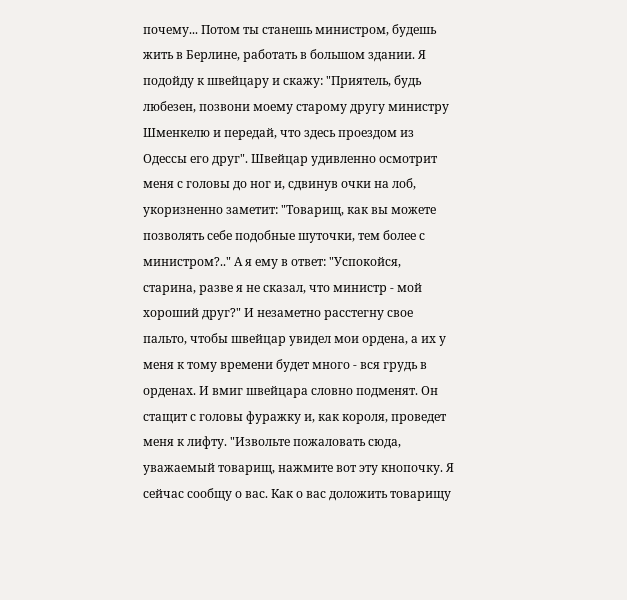почему... Потом ты станешь министром, будешь жить в Берлине, работать в большом здании. Я подойду к швейцару и скажу: "Приятель, будь любезен, позвони моему старому другу министру Шменкелю и передай, что здесь проездом из Одессы его друг". Швейцар удивленно осмотрит меня с головы до ног и, сдвинув очки на лоб, укоризненно заметит: "Товарищ, как вы можете позволять себе подобные шуточки, тем более с министром?.." А я ему в ответ: "Успокойся, старина, разве я не сказал, что министр - мой хороший друг?" И незаметно расстегну свое пальто, чтобы швейцар увидел мои ордена, а их у меня к тому времени будет много - вся грудь в орденах. И вмиг швейцара словно подменят. Он стащит с головы фуражку и, как короля, проведет меня к лифту. "Извольте пожаловать сюда, уважаемый товарищ, нажмите вот эту кнопочку. Я сейчас сообщу о вас. Как о вас доложить товарищу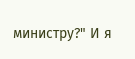министру?" И я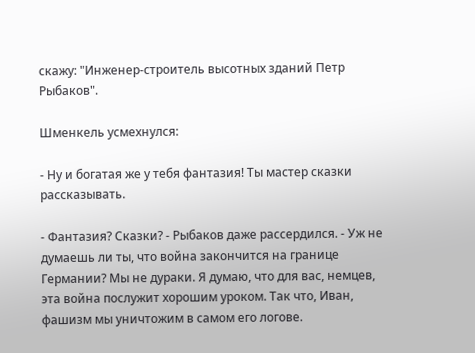скажу: "Инженер-строитель высотных зданий Петр Рыбаков".

Шменкель усмехнулся:

- Ну и богатая же у тебя фантазия! Ты мастер сказки рассказывать.

- Фантазия? Сказки? - Рыбаков даже рассердился. - Уж не думаешь ли ты, что война закончится на границе Германии? Мы не дураки. Я думаю, что для вас, немцев, эта война послужит хорошим уроком. Так что, Иван, фашизм мы уничтожим в самом его логове.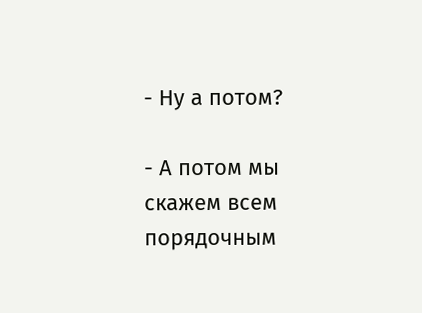- Ну а потом?

- А потом мы скажем всем порядочным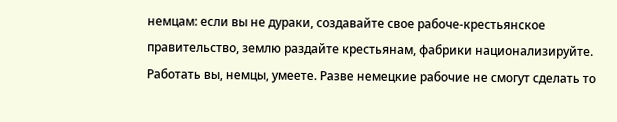немцам: если вы не дураки, создавайте свое рабоче-крестьянское правительство, землю раздайте крестьянам, фабрики национализируйте. Работать вы, немцы, умеете. Разве немецкие рабочие не смогут сделать то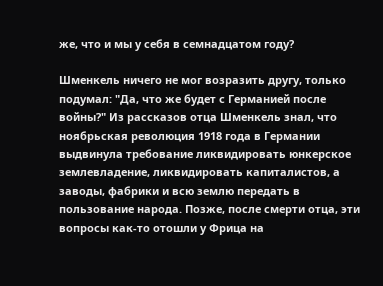же, что и мы у себя в семнадцатом году?

Шменкель ничего не мог возразить другу, только подумал: "Да, что же будет с Германией после войны?" Из рассказов отца Шменкель знал, что ноябрьская революция 1918 года в Германии выдвинула требование ликвидировать юнкерское землевладение, ликвидировать капиталистов, а заводы, фабрики и всю землю передать в пользование народа. Позже, после смерти отца, эти вопросы как-то отошли у Фрица на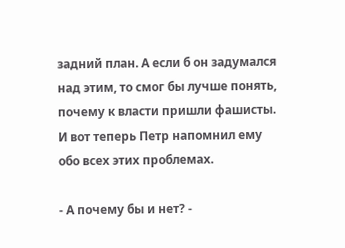задний план. А если б он задумался над этим, то смог бы лучше понять, почему к власти пришли фашисты. И вот теперь Петр напомнил ему обо всех этих проблемах.

- А почему бы и нет? -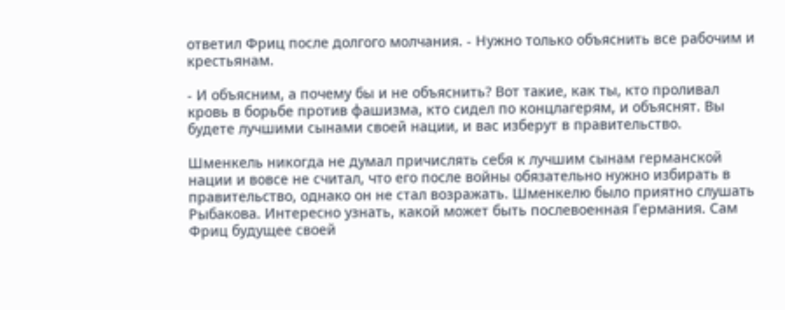ответил Фриц после долгого молчания. - Нужно только объяснить все рабочим и крестьянам.

- И объясним, а почему бы и не объяснить? Вот такие, как ты, кто проливал кровь в борьбе против фашизма, кто сидел по концлагерям, и объяснят. Вы будете лучшими сынами своей нации, и вас изберут в правительство.

Шменкель никогда не думал причислять себя к лучшим сынам германской нации и вовсе не считал, что его после войны обязательно нужно избирать в правительство, однако он не стал возражать. Шменкелю было приятно слушать Рыбакова. Интересно узнать, какой может быть послевоенная Германия. Сам Фриц будущее своей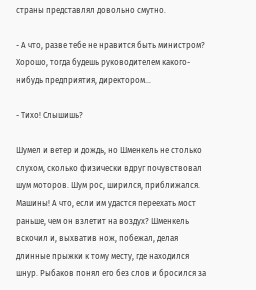страны представлял довольно смутно.

- А что, разве тебе не нравится быть министром? Хорошо, тогда будешь руководителем какого-нибудь предприятия, директором...

- Тихо! Слышишь?

Шумел и ветер и дождь, но Шменкель не столько слухом, сколько физически вдруг почувствовал шум моторов. Шум рос, ширился, приближался. Машины! А что, если им удастся переехать мост раньше, чем он взлетит на воздух? Шменкель вскочил и, выхватив нож, побежал, делая длинные прыжки к тому месту, где находился шнур. Рыбаков понял его без слов и бросился за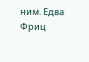ним. Едва Фриц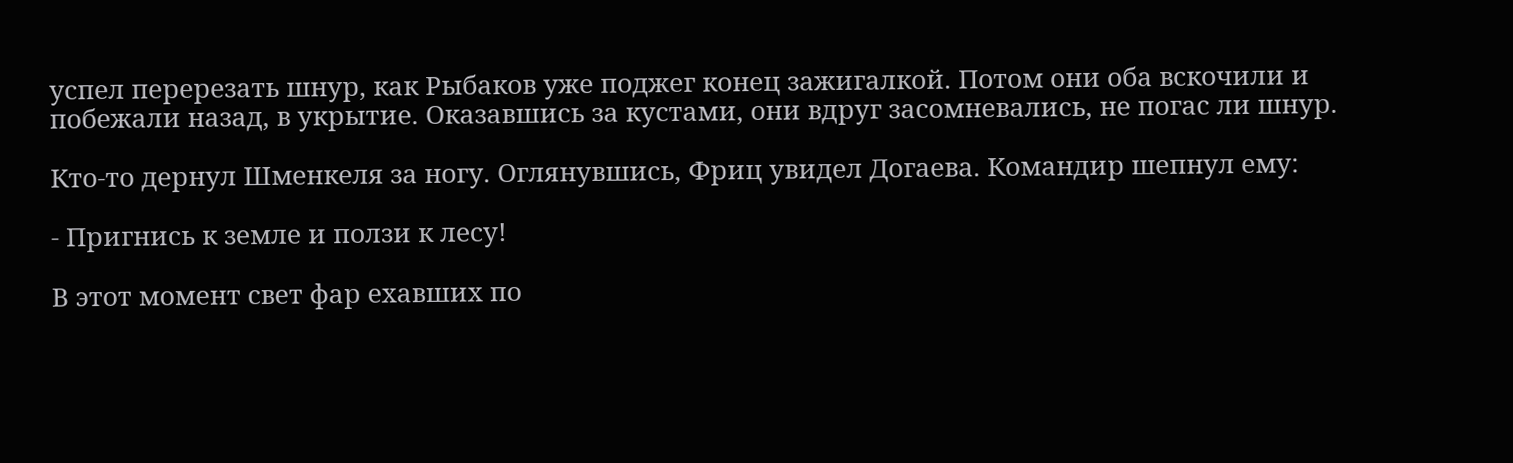успел перерезать шнур, как Рыбаков уже поджег конец зажигалкой. Потом они оба вскочили и побежали назад, в укрытие. Оказавшись за кустами, они вдруг засомневались, не погас ли шнур.

Кто-то дернул Шменкеля за ногу. Оглянувшись, Фриц увидел Догаева. Командир шепнул ему:

- Пригнись к земле и ползи к лесу!

В этот момент свет фар ехавших по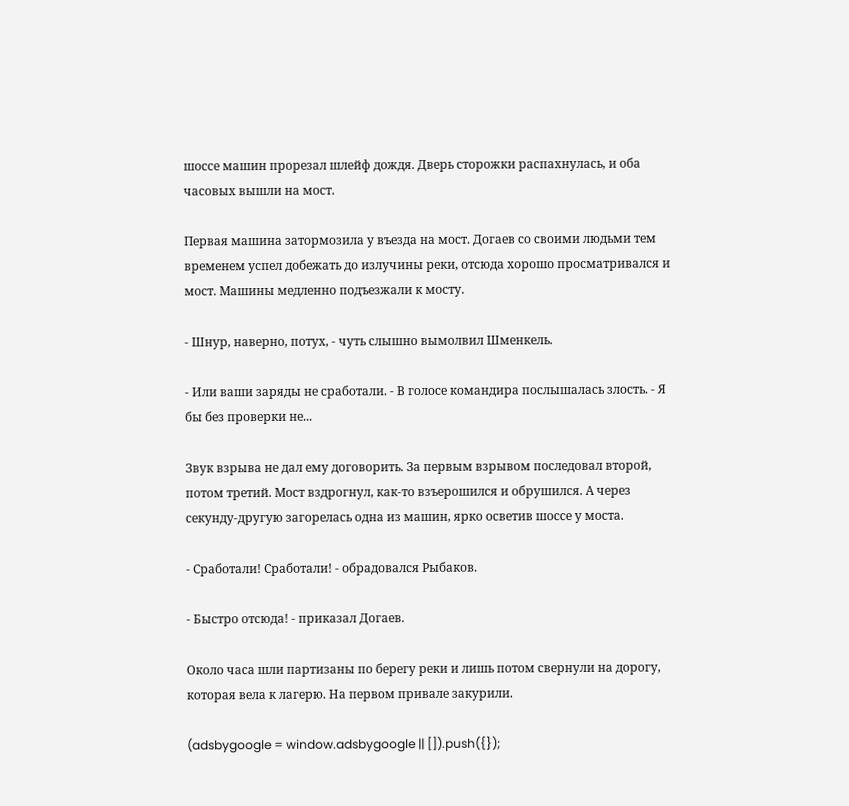шоссе машин прорезал шлейф дождя. Дверь сторожки распахнулась, и оба часовых вышли на мост.

Первая машина затормозила у въезда на мост. Догаев со своими людьми тем временем успел добежать до излучины реки, отсюда хорошо просматривался и мост. Машины медленно подъезжали к мосту.

- Шнур, наверно, потух, - чуть слышно вымолвил Шменкель.

- Или ваши заряды не сработали. - В голосе командира послышалась злость. - Я бы без проверки не...

Звук взрыва не дал ему договорить. За первым взрывом последовал второй, потом третий. Мост вздрогнул, как-то взъерошился и обрушился. А через секунду-другую загорелась одна из машин, ярко осветив шоссе у моста.

- Сработали! Сработали! - обрадовался Рыбаков.

- Быстро отсюда! - приказал Догаев.

Около часа шли партизаны по берегу реки и лишь потом свернули на дорогу, которая вела к лагерю. На первом привале закурили.

(adsbygoogle = window.adsbygoogle || []).push({});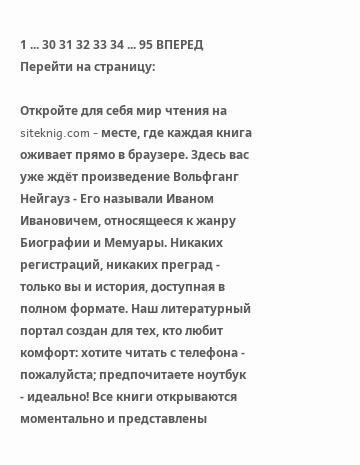1 ... 30 31 32 33 34 ... 95 ВПЕРЕД
Перейти на страницу:

Откройте для себя мир чтения на siteknig.com - месте, где каждая книга оживает прямо в браузере. Здесь вас уже ждёт произведение Вольфганг Нейгауз - Его называли Иваном Ивановичем, относящееся к жанру Биографии и Мемуары. Никаких регистраций, никаких преград - только вы и история, доступная в полном формате. Наш литературный портал создан для тех, кто любит комфорт: хотите читать с телефона - пожалуйста; предпочитаете ноутбук - идеально! Все книги открываются моментально и представлены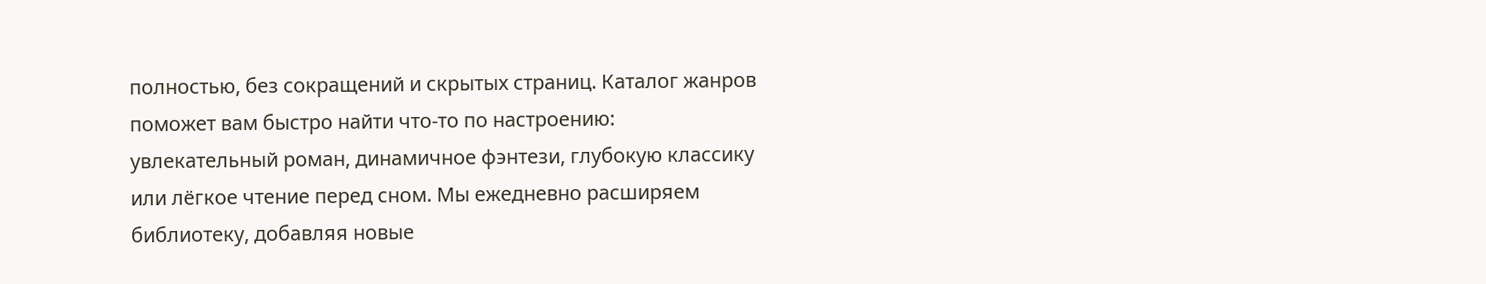полностью, без сокращений и скрытых страниц. Каталог жанров поможет вам быстро найти что-то по настроению: увлекательный роман, динамичное фэнтези, глубокую классику или лёгкое чтение перед сном. Мы ежедневно расширяем библиотеку, добавляя новые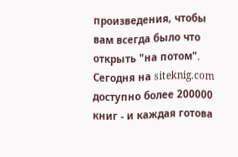произведения, чтобы вам всегда было что открыть "на потом". Сегодня на siteknig.com доступно более 200000 книг - и каждая готова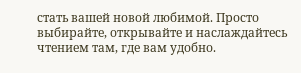стать вашей новой любимой. Просто выбирайте, открывайте и наслаждайтесь чтением там, где вам удобно.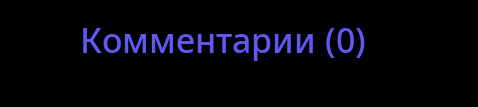Комментарии (0)